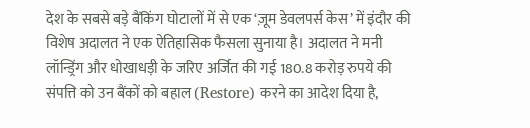देश के सबसे बड़े बैंकिंग घोटालों में से एक ‘ज़ूम डेवलपर्स केस’ में इंदौर की विशेष अदालत ने एक ऐतिहासिक फैसला सुनाया है। अदालत ने मनी लॉन्ड्रिंग और धोखाधड़ी के जरिए अर्जित की गई 180.8 करोड़ रुपये की संपत्ति को उन बैंकों को बहाल (Restore) करने का आदेश दिया है,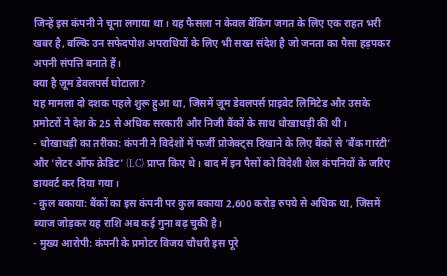जिन्हें इस कंपनी ने चूना लगाया था। यह फैसला न केवल बैंकिंग जगत के लिए एक राहत भरी खबर है, बल्कि उन सफेदपोश अपराधियों के लिए भी सख्त संदेश है जो जनता का पैसा हड़पकर अपनी संपत्ति बनाते हैं।
क्या है ज़ूम डेवलपर्स घोटाला?
यह मामला दो दशक पहले शुरू हुआ था, जिसमें ज़ूम डेवलपर्स प्राइवेट लिमिटेड और उसके प्रमोटरों ने देश के 25 से अधिक सरकारी और निजी बैंकों के साथ धोखाधड़ी की थी।
- धोखाधड़ी का तरीका: कंपनी ने विदेशों में फर्जी प्रोजेक्ट्स दिखाने के लिए बैंकों से ‘बैंक गारंटी’ और ‘लेटर ऑफ क्रेडिट’ (LC) प्राप्त किए थे। बाद में इन पैसों को विदेशी शेल कंपनियों के जरिए डायवर्ट कर दिया गया।
- कुल बकाया: बैंकों का इस कंपनी पर कुल बकाया 2,600 करोड़ रुपये से अधिक था, जिसमें ब्याज जोड़कर यह राशि अब कई गुना बढ़ चुकी है।
- मुख्य आरोपी: कंपनी के प्रमोटर विजय चौधरी इस पूरे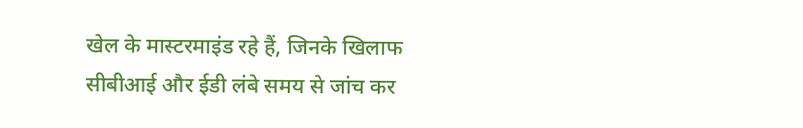खेल के मास्टरमाइंड रहे हैं, जिनके खिलाफ सीबीआई और ईडी लंबे समय से जांच कर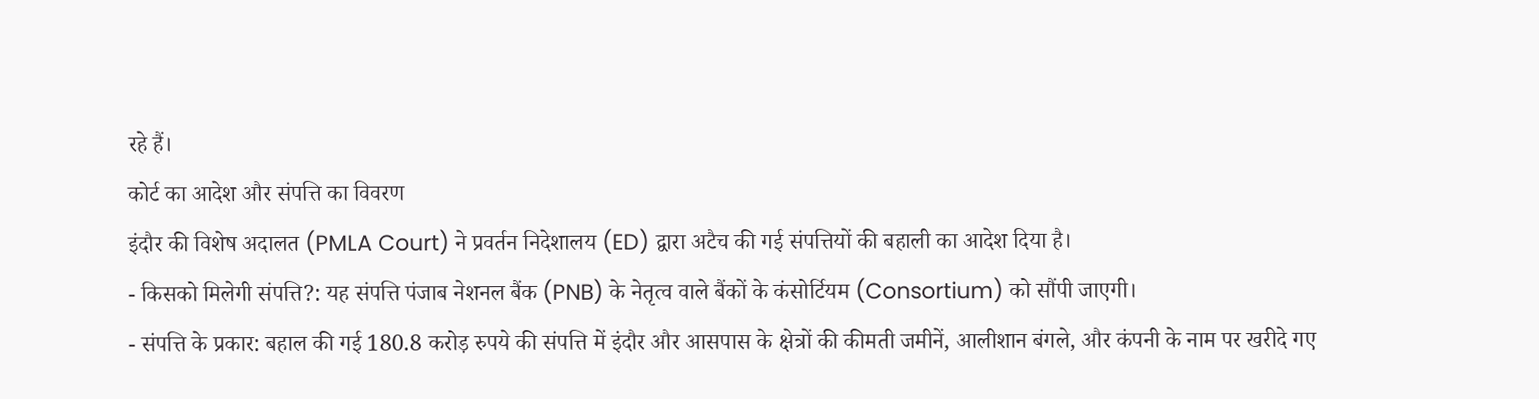रहे हैं।
कोर्ट का आदेश और संपत्ति का विवरण
इंदौर की विशेष अदालत (PMLA Court) ने प्रवर्तन निदेशालय (ED) द्वारा अटैच की गई संपत्तियों की बहाली का आदेश दिया है।
- किसको मिलेगी संपत्ति?: यह संपत्ति पंजाब नेशनल बैंक (PNB) के नेतृत्व वाले बैंकों के कंसोर्टियम (Consortium) को सौंपी जाएगी।
- संपत्ति के प्रकार: बहाल की गई 180.8 करोड़ रुपये की संपत्ति में इंदौर और आसपास के क्षेत्रों की कीमती जमीनें, आलीशान बंगले, और कंपनी के नाम पर खरीदे गए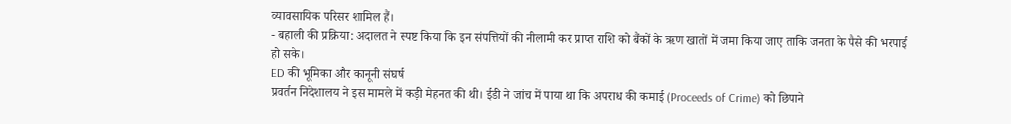व्यावसायिक परिसर शामिल हैं।
- बहाली की प्रक्रिया: अदालत ने स्पष्ट किया कि इन संपत्तियों की नीलामी कर प्राप्त राशि को बैंकों के ऋण खातों में जमा किया जाए ताकि जनता के पैसे की भरपाई हो सके।
ED की भूमिका और कानूनी संघर्ष
प्रवर्तन निदेशालय ने इस मामले में कड़ी मेहनत की थी। ईडी ने जांच में पाया था कि अपराध की कमाई (Proceeds of Crime) को छिपाने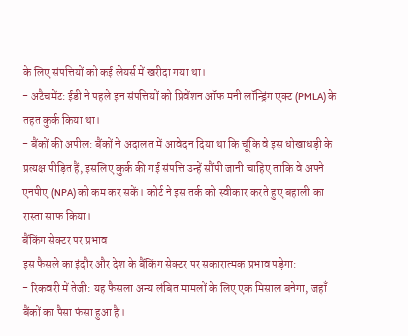के लिए संपत्तियों को कई लेयर्स में खरीदा गया था।
- अटैचमेंट: ईडी ने पहले इन संपत्तियों को प्रिवेंशन ऑफ मनी लॉन्ड्रिंग एक्ट (PMLA) के तहत कुर्क किया था।
- बैंकों की अपील: बैंकों ने अदालत में आवेदन दिया था कि चूंकि वे इस धोखाधड़ी के प्रत्यक्ष पीड़ित हैं, इसलिए कुर्क की गई संपत्ति उन्हें सौंपी जानी चाहिए ताकि वे अपने एनपीए (NPA) को कम कर सकें। कोर्ट ने इस तर्क को स्वीकार करते हुए बहाली का रास्ता साफ किया।
बैंकिंग सेक्टर पर प्रभाव
इस फैसले का इंदौर और देश के बैंकिंग सेक्टर पर सकारात्मक प्रभाव पड़ेगा:
- रिकवरी में तेजी: यह फैसला अन्य लंबित मामलों के लिए एक मिसाल बनेगा, जहाँ बैंकों का पैसा फंसा हुआ है।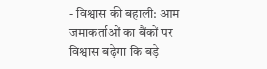- विश्वास की बहाली: आम जमाकर्ताओं का बैंकों पर विश्वास बढ़ेगा कि बड़े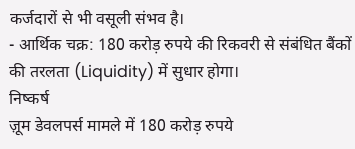कर्जदारों से भी वसूली संभव है।
- आर्थिक चक्र: 180 करोड़ रुपये की रिकवरी से संबंधित बैंकों की तरलता (Liquidity) में सुधार होगा।
निष्कर्ष
ज़ूम डेवलपर्स मामले में 180 करोड़ रुपये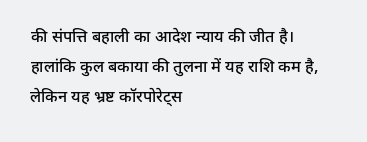की संपत्ति बहाली का आदेश न्याय की जीत है। हालांकि कुल बकाया की तुलना में यह राशि कम है, लेकिन यह भ्रष्ट कॉरपोरेट्स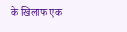के खिलाफ एक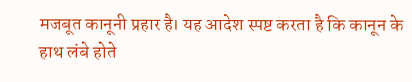मजबूत कानूनी प्रहार है। यह आदेश स्पष्ट करता है कि कानून के हाथ लंबे होते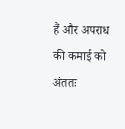हैं और अपराध की कमाई को अंततः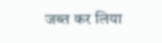जब्त कर लिया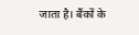जाता है। बैंकों के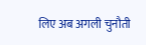लिए अब अगली चुनौती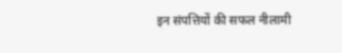इन संपत्तियों की सफल नीलामी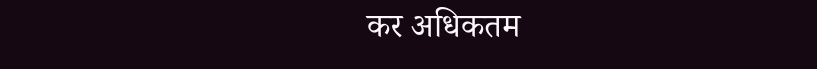कर अधिकतम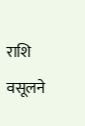राशि वसूलने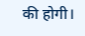की होगी।